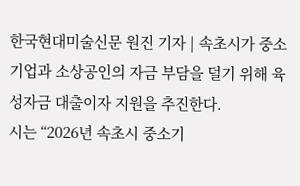한국현대미술신문 원진 기자 | 속초시가 중소기업과 소상공인의 자금 부담을 덜기 위해 육성자금 대출이자 지원을 추진한다.
시는 “2026년 속초시 중소기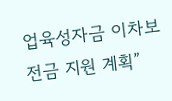업육성자금 이차보전금 지원 계획”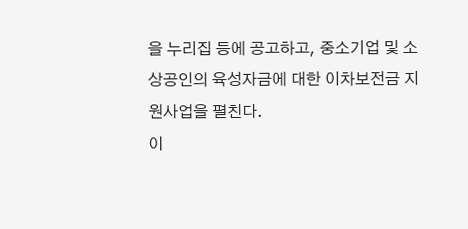을 누리집 등에 공고하고, 중소기업 및 소상공인의 육성자금에 대한 이차보전금 지원사업을 펼친다.
이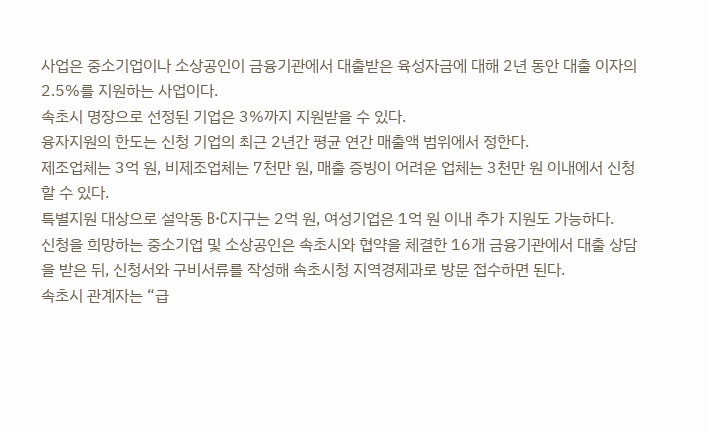사업은 중소기업이나 소상공인이 금융기관에서 대출받은 육성자금에 대해 2년 동안 대출 이자의 2.5%를 지원하는 사업이다.
속초시 명장으로 선정된 기업은 3%까지 지원받을 수 있다.
융자지원의 한도는 신청 기업의 최근 2년간 평균 연간 매출액 범위에서 정한다.
제조업체는 3억 원, 비제조업체는 7천만 원, 매출 증빙이 어려운 업체는 3천만 원 이내에서 신청할 수 있다.
특별지원 대상으로 설악동 B·C지구는 2억 원, 여성기업은 1억 원 이내 추가 지원도 가능하다.
신청을 희망하는 중소기업 및 소상공인은 속초시와 협약을 체결한 16개 금융기관에서 대출 상담을 받은 뒤, 신청서와 구비서류를 작성해 속초시청 지역경제과로 방문 접수하면 된다.
속초시 관계자는 “급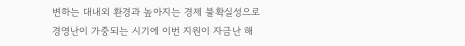변하는 대내외 환경과 높아지는 경제 불확실성으로 경영난이 가중되는 시기에 이번 지원이 자금난 해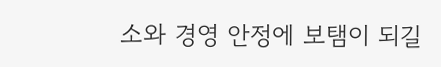소와 경영 안정에 보탬이 되길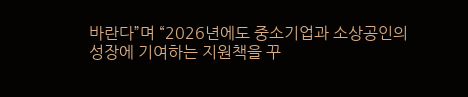바란다”며 “2026년에도 중소기업과 소상공인의 성장에 기여하는 지원책을 꾸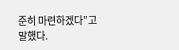준히 마련하겠다”고 말했다.